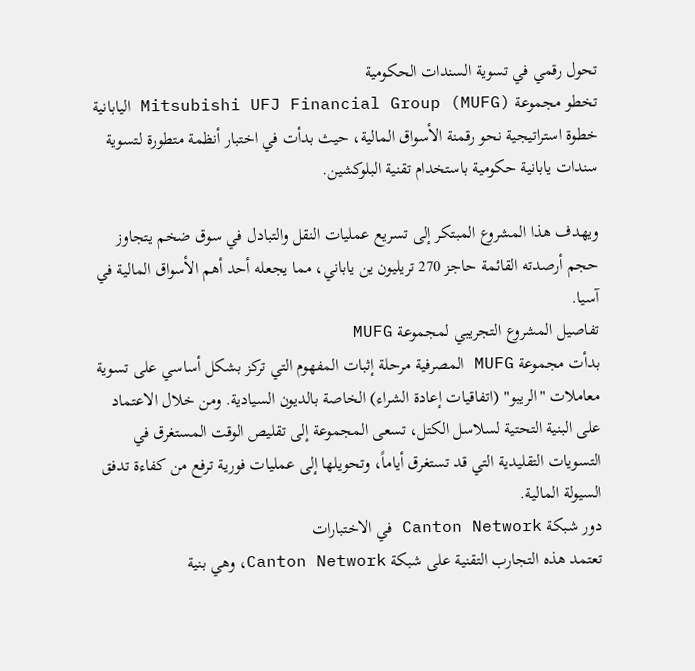تحول رقمي في تسوية السندات الحكومية
تخطو مجموعة Mitsubishi UFJ Financial Group (MUFG) اليابانية خطوة استراتيجية نحو رقمنة الأسواق المالية، حيث بدأت في اختبار أنظمة متطورة لتسوية سندات يابانية حكومية باستخدام تقنية البلوكشين.

ويهدف هذا المشروع المبتكر إلى تسريع عمليات النقل والتبادل في سوق ضخم يتجاوز حجم أرصدته القائمة حاجز 270 تريليون ين ياباني، مما يجعله أحد أهم الأسواق المالية في آسيا.
تفاصيل المشروع التجريبي لمجموعة MUFG
بدأت مجموعة MUFG المصرفية مرحلة إثبات المفهوم التي تركز بشكل أساسي على تسوية معاملات "الريبو" (اتفاقيات إعادة الشراء) الخاصة بالديون السيادية. ومن خلال الاعتماد على البنية التحتية لسلاسل الكتل، تسعى المجموعة إلى تقليص الوقت المستغرق في التسويات التقليدية التي قد تستغرق أياماً، وتحويلها إلى عمليات فورية ترفع من كفاءة تدفق السيولة المالية.
دور شبكة Canton Network في الاختبارات
تعتمد هذه التجارب التقنية على شبكة Canton Network، وهي بنية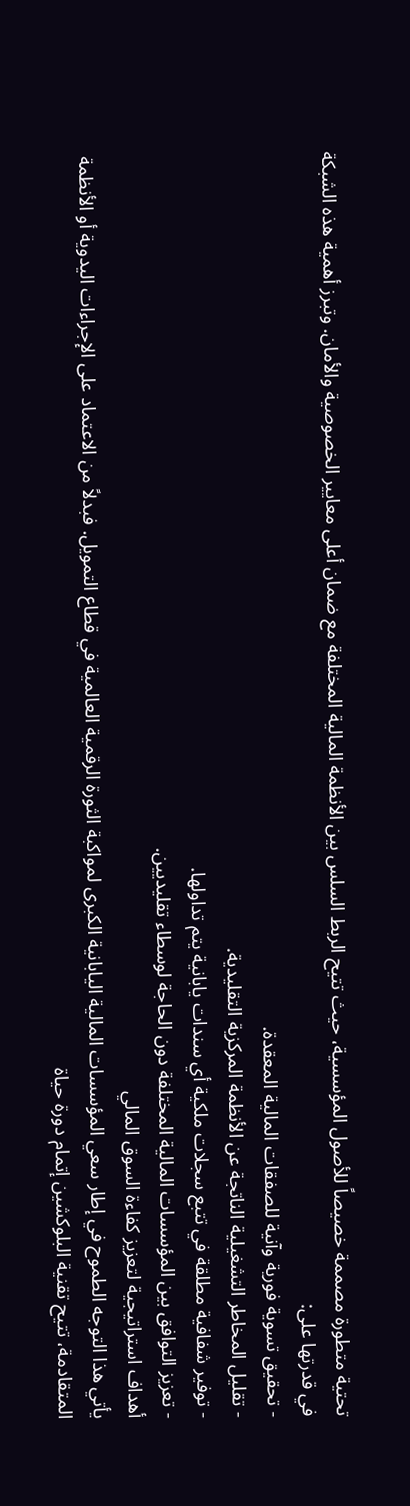تحتية متطورة مصممة خصيصاً للأصول المؤسسية، حيث تتيح الربط السلس بين الأنظمة المالية المختلفة مع ضمان أعلى معايير الخصوصية والأمان. وتبرز أهمية هذه الشبكة في قدرتها على:
- تحقيق تسوية فورية وآنية للصفقات المالية المعقدة.
- تقليل المخاطر التشغيلية الناتجة عن الأنظمة المركزية التقليدية.
- توفير شفافية مطلقة في تتبع سجلات ملكية أي سندات يابانية يتم تداولها.
- تعزيز التوافق بين المؤسسات المالية المختلفة دون الحاجة لوسطاء تقليديين.
أهداف استراتيجية لتعزيز كفاءة السوق المالي
يأتي هذا التوجه الطموح في إطار سعي المؤسسات المالية اليابانية الكبرى لمواكبة الثورة الرقمية العالمية في قطاع التمويل. فبدلاً من الاعتماد على الإجراءات اليدوية أو الأنظمة المتقادمة، تتيح تقنية البلوكشين إتمام دورة حياة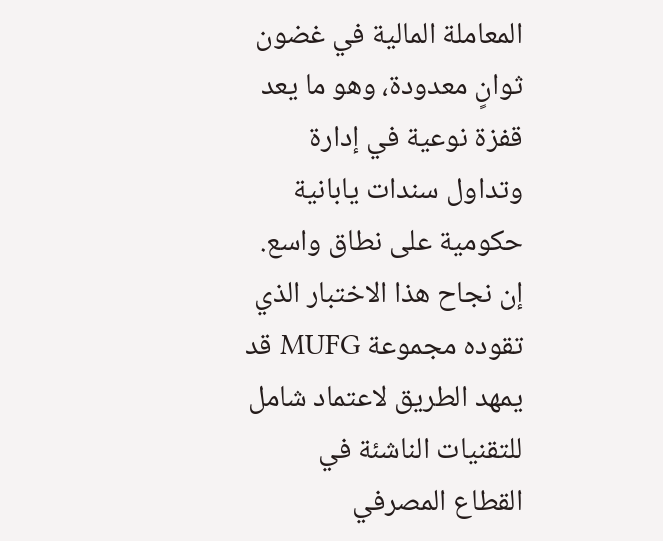المعاملة المالية في غضون ثوانٍ معدودة، وهو ما يعد قفزة نوعية في إدارة وتداول سندات يابانية حكومية على نطاق واسع.
إن نجاح هذا الاختبار الذي تقوده مجموعة MUFG قد يمهد الطريق لاعتماد شامل للتقنيات الناشئة في القطاع المصرفي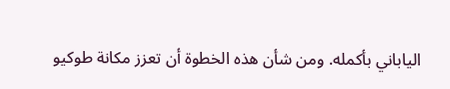الياباني بأكمله. ومن شأن هذه الخطوة أن تعزز مكانة طوكيو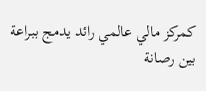كمركز مالي عالمي رائد يدمج ببراعة بين رصانة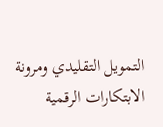التمويل التقليدي ومرونة الابتكارات الرقمية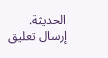الحديثة.
إرسال تعليق